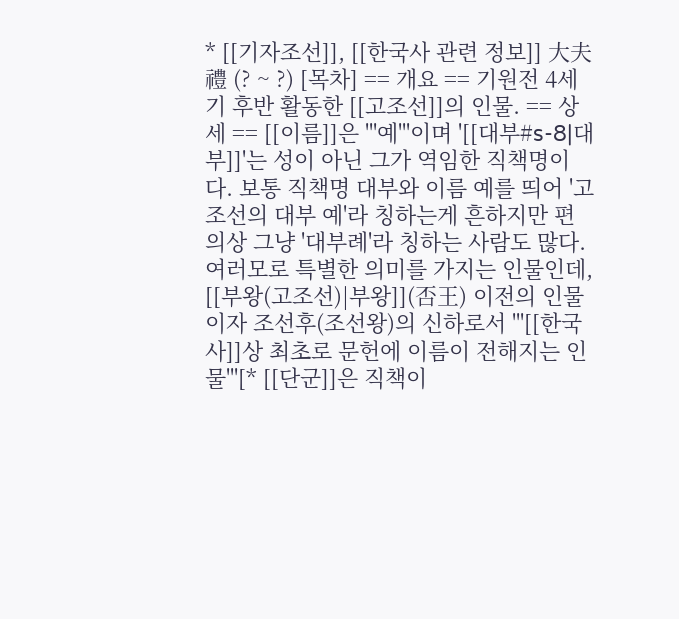* [[기자조선]], [[한국사 관련 정보]] 大夫 禮 (? ~ ?) [목차] == 개요 == 기원전 4세기 후반 활동한 [[고조선]]의 인물. == 상세 == [[이름]]은 '''예'''이며 '[[대부#s-8|대부]]'는 성이 아닌 그가 역임한 직책명이다. 보통 직책명 대부와 이름 예를 띄어 '고조선의 대부 예'라 칭하는게 흔하지만 편의상 그냥 '대부례'라 칭하는 사람도 많다. 여러모로 특별한 의미를 가지는 인물인데, [[부왕(고조선)|부왕]](否王) 이전의 인물이자 조선후(조선왕)의 신하로서 '''[[한국사]]상 최초로 문헌에 이름이 전해지는 인물'''[* [[단군]]은 직책이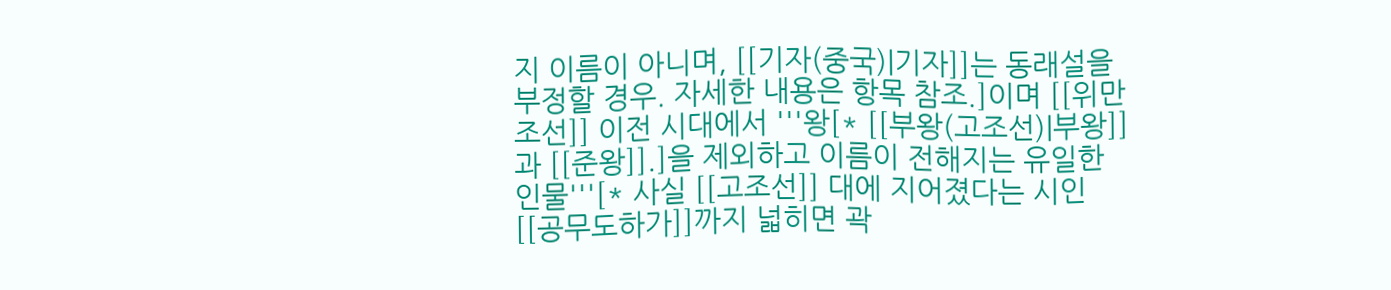지 이름이 아니며, [[기자(중국)|기자]]는 동래설을 부정할 경우. 자세한 내용은 항목 참조.]이며 [[위만조선]] 이전 시대에서 '''왕[* [[부왕(고조선)|부왕]]과 [[준왕]].]을 제외하고 이름이 전해지는 유일한 인물'''[* 사실 [[고조선]] 대에 지어졌다는 시인 [[공무도하가]]까지 넓히면 곽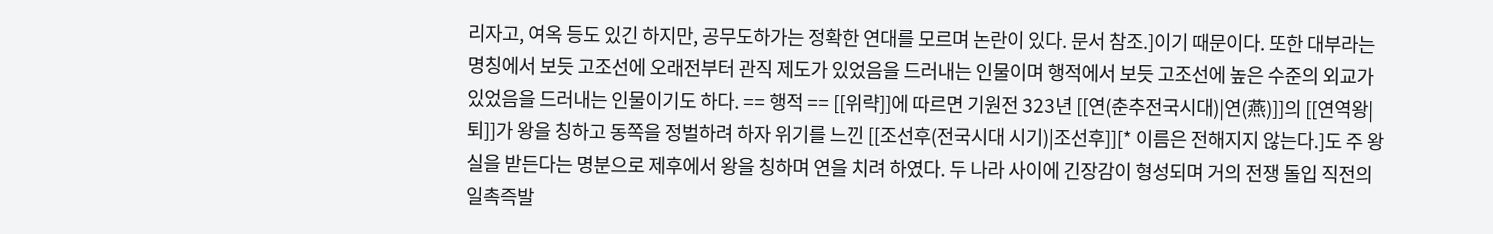리자고, 여옥 등도 있긴 하지만, 공무도하가는 정확한 연대를 모르며 논란이 있다. 문서 참조.]이기 때문이다. 또한 대부라는 명칭에서 보듯 고조선에 오래전부터 관직 제도가 있었음을 드러내는 인물이며 행적에서 보듯 고조선에 높은 수준의 외교가 있었음을 드러내는 인물이기도 하다. == 행적 == [[위략]]에 따르면 기원전 323년 [[연(춘추전국시대)|연(燕)]]의 [[연역왕|퇴]]가 왕을 칭하고 동쪽을 정벌하려 하자 위기를 느낀 [[조선후(전국시대 시기)|조선후]][* 이름은 전해지지 않는다.]도 주 왕실을 받든다는 명분으로 제후에서 왕을 칭하며 연을 치려 하였다. 두 나라 사이에 긴장감이 형성되며 거의 전쟁 돌입 직전의 일촉즉발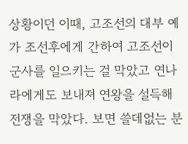상황이던 이때, 고조선의 대부 예가 조선후에게 간하여 고조선이 군사를 일으키는 걸 막았고 연나라에게도 보내져 연왕을 설득해 전쟁을 막았다. 보면 쓸데없는 분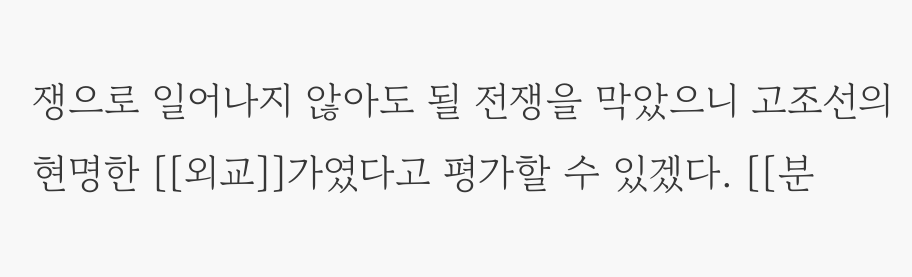쟁으로 일어나지 않아도 될 전쟁을 막았으니 고조선의 현명한 [[외교]]가였다고 평가할 수 있겠다. [[분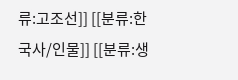류:고조선]] [[분류:한국사/인물]] [[분류:생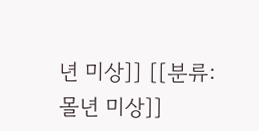년 미상]] [[분류:몰년 미상]]